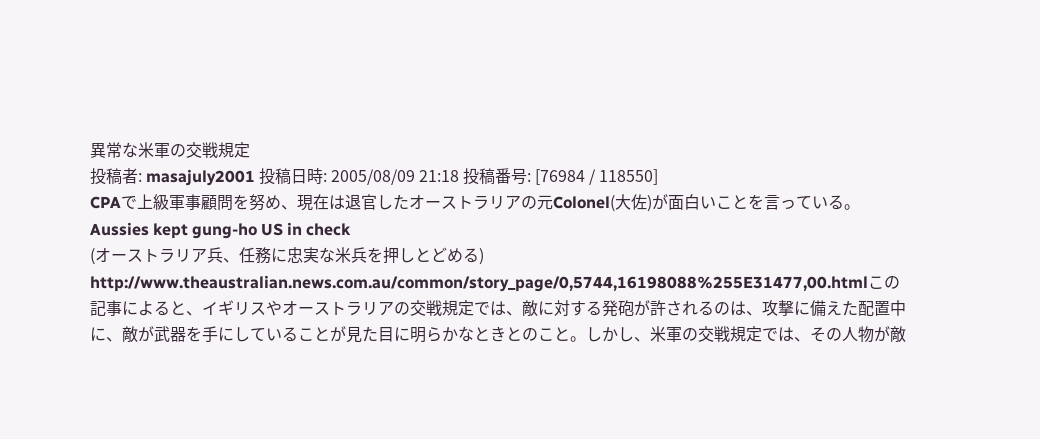異常な米軍の交戦規定
投稿者: masajuly2001 投稿日時: 2005/08/09 21:18 投稿番号: [76984 / 118550]
CPAで上級軍事顧問を努め、現在は退官したオーストラリアの元Colonel(大佐)が面白いことを言っている。
Aussies kept gung-ho US in check
(オーストラリア兵、任務に忠実な米兵を押しとどめる)
http://www.theaustralian.news.com.au/common/story_page/0,5744,16198088%255E31477,00.htmlこの記事によると、イギリスやオーストラリアの交戦規定では、敵に対する発砲が許されるのは、攻撃に備えた配置中に、敵が武器を手にしていることが見た目に明らかなときとのこと。しかし、米軍の交戦規定では、その人物が敵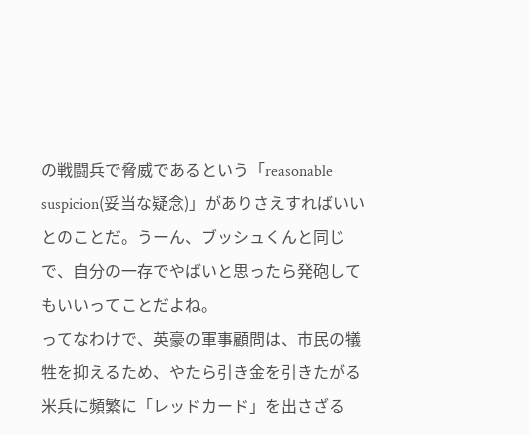の戦闘兵で脅威であるという「reasonable suspicion(妥当な疑念)」がありさえすればいいとのことだ。うーん、ブッシュくんと同じで、自分の一存でやばいと思ったら発砲してもいいってことだよね。
ってなわけで、英豪の軍事顧問は、市民の犠牲を抑えるため、やたら引き金を引きたがる米兵に頻繁に「レッドカード」を出さざる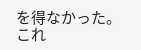を得なかった。
これ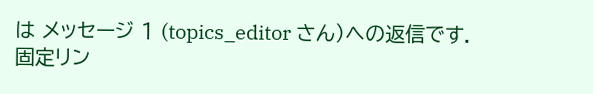は メッセージ 1 (topics_editor さん)への返信です.
固定リン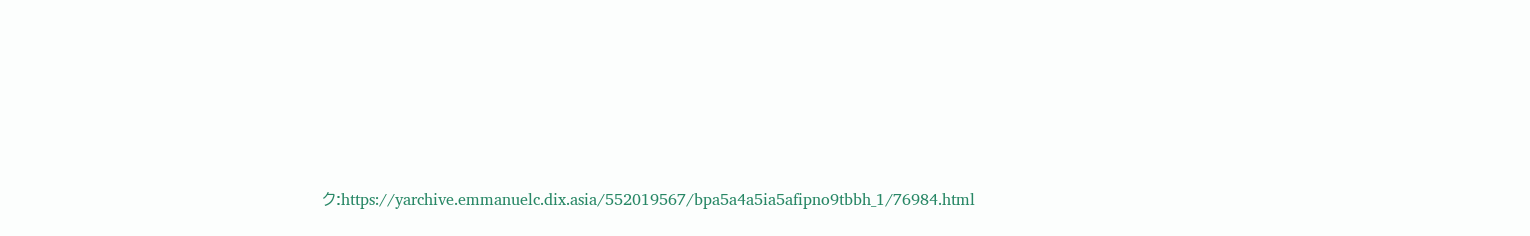ク:https://yarchive.emmanuelc.dix.asia/552019567/bpa5a4a5ia5afipno9tbbh_1/76984.html